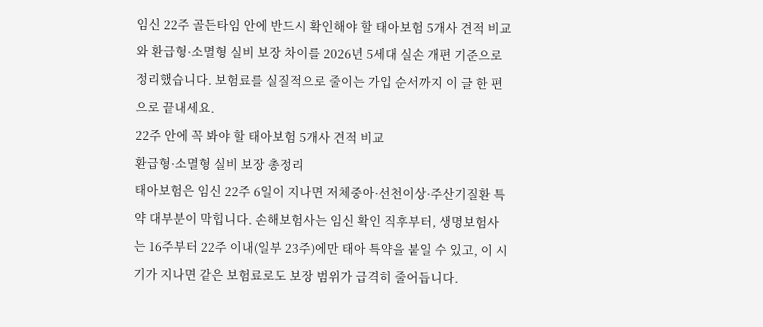임신 22주 골든타임 안에 반드시 확인해야 할 태아보험 5개사 견적 비교와 환급형·소멸형 실비 보장 차이를 2026년 5세대 실손 개편 기준으로 정리했습니다. 보험료를 실질적으로 줄이는 가입 순서까지 이 글 한 편으로 끝내세요.
22주 안에 꼭 봐야 할 태아보험 5개사 견적 비교
환급형·소멸형 실비 보장 총정리
태아보험은 임신 22주 6일이 지나면 저체중아·선천이상·주산기질환 특약 대부분이 막힙니다. 손해보험사는 임신 확인 직후부터, 생명보험사는 16주부터 22주 이내(일부 23주)에만 태아 특약을 붙일 수 있고, 이 시기가 지나면 같은 보험료로도 보장 범위가 급격히 줄어듭니다.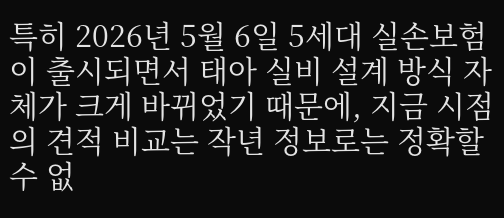특히 2026년 5월 6일 5세대 실손보험이 출시되면서 태아 실비 설계 방식 자체가 크게 바뀌었기 때문에, 지금 시점의 견적 비교는 작년 정보로는 정확할 수 없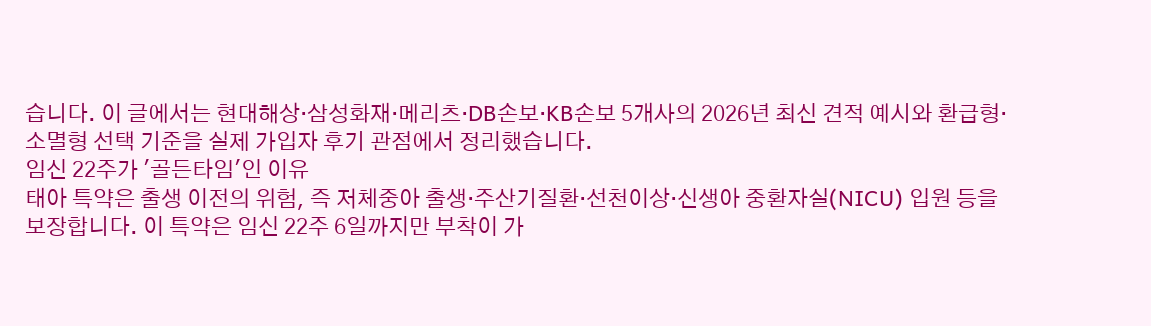습니다. 이 글에서는 현대해상·삼성화재·메리츠·DB손보·KB손보 5개사의 2026년 최신 견적 예시와 환급형·소멸형 선택 기준을 실제 가입자 후기 관점에서 정리했습니다.
임신 22주가 '골든타임'인 이유
태아 특약은 출생 이전의 위험, 즉 저체중아 출생·주산기질환·선천이상·신생아 중환자실(NICU) 입원 등을 보장합니다. 이 특약은 임신 22주 6일까지만 부착이 가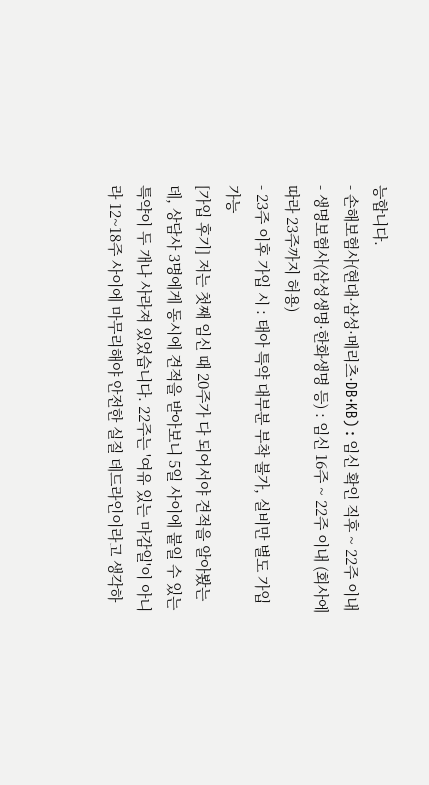능합니다.
- 손해보험사(현대·삼성·메리츠·DB·KB) : 임신 확인 직후 ~ 22주 이내
- 생명보험사(삼성생명·한화생명 등) : 임신 16주 ~ 22주 이내 (회사에 따라 23주까지 허용)
- 23주 이후 가입 시 : 태아 특약 대부분 부착 불가, 실비만 별도 가입 가능
[가입 후기] 저는 첫째 임신 때 20주가 다 되어서야 견적을 알아봤는데, 상담사 3명에게 동시에 견적을 받아보니 5일 사이에 붙일 수 있는 특약이 두 개나 사라져 있었습니다. 22주는 '여유 있는 마감일'이 아니라 12~18주 사이에 마무리해야 안전한 실질 데드라인이라고 생각하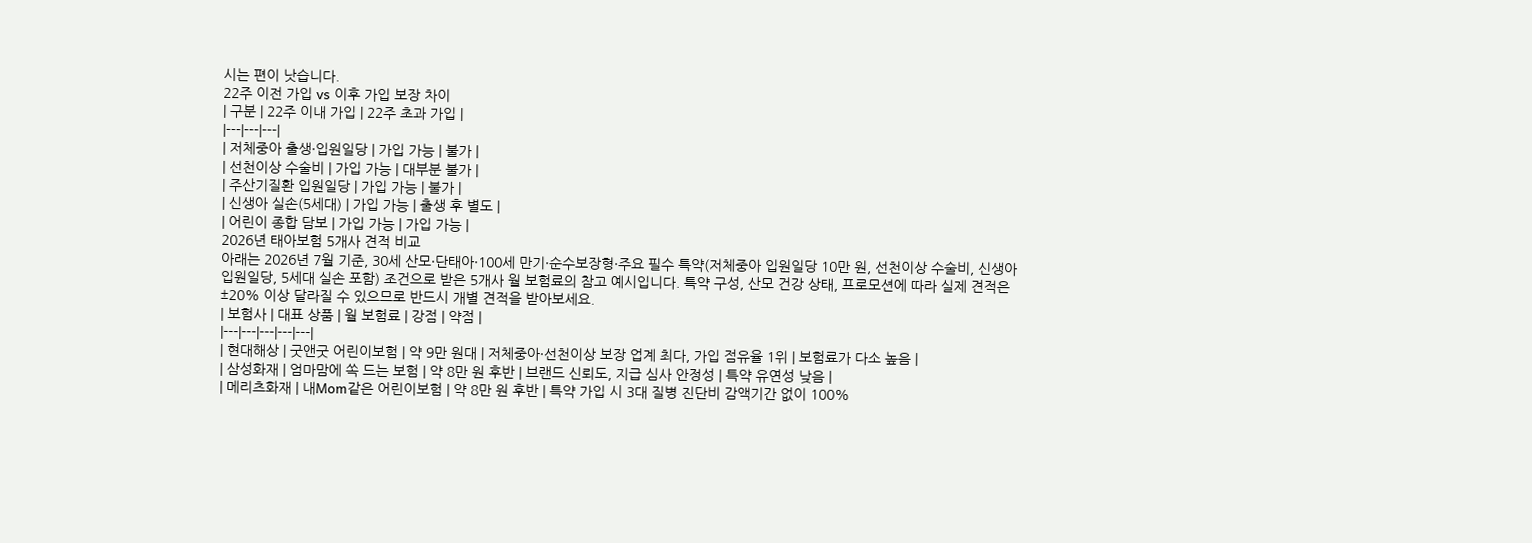시는 편이 낫습니다.
22주 이전 가입 vs 이후 가입 보장 차이
| 구분 | 22주 이내 가입 | 22주 초과 가입 |
|---|---|---|
| 저체중아 출생·입원일당 | 가입 가능 | 불가 |
| 선천이상 수술비 | 가입 가능 | 대부분 불가 |
| 주산기질환 입원일당 | 가입 가능 | 불가 |
| 신생아 실손(5세대) | 가입 가능 | 출생 후 별도 |
| 어린이 종합 담보 | 가입 가능 | 가입 가능 |
2026년 태아보험 5개사 견적 비교
아래는 2026년 7월 기준, 30세 산모·단태아·100세 만기·순수보장형·주요 필수 특약(저체중아 입원일당 10만 원, 선천이상 수술비, 신생아 입원일당, 5세대 실손 포함) 조건으로 받은 5개사 월 보험료의 참고 예시입니다. 특약 구성, 산모 건강 상태, 프로모션에 따라 실제 견적은 ±20% 이상 달라질 수 있으므로 반드시 개별 견적을 받아보세요.
| 보험사 | 대표 상품 | 월 보험료 | 강점 | 약점 |
|---|---|---|---|---|
| 현대해상 | 굿앤굿 어린이보험 | 약 9만 원대 | 저체중아·선천이상 보장 업계 최다, 가입 점유율 1위 | 보험료가 다소 높음 |
| 삼성화재 | 엄마맘에 쏙 드는 보험 | 약 8만 원 후반 | 브랜드 신뢰도, 지급 심사 안정성 | 특약 유연성 낮음 |
| 메리츠화재 | 내Mom같은 어린이보험 | 약 8만 원 후반 | 특약 가입 시 3대 질병 진단비 감액기간 없이 100%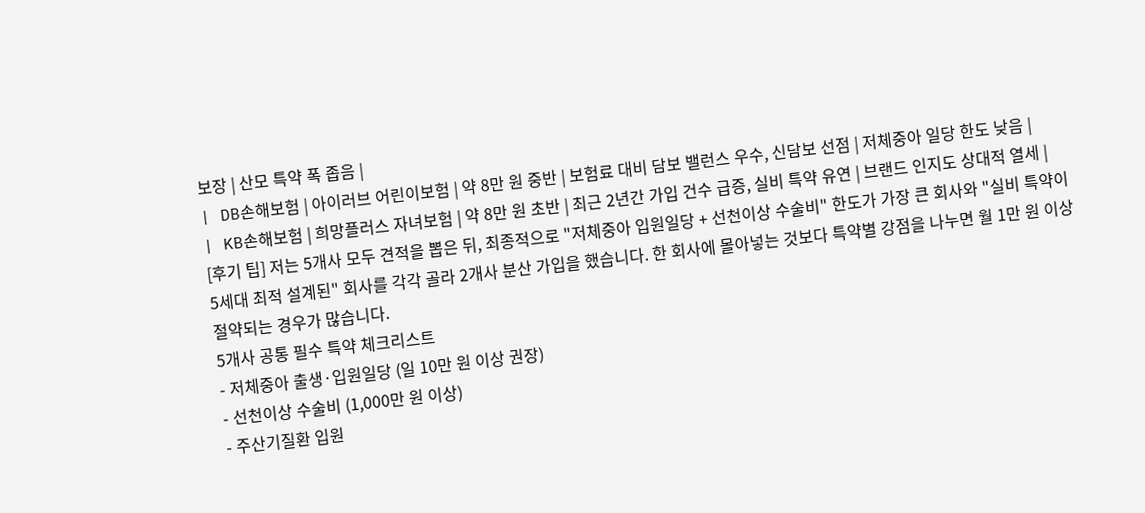보장 | 산모 특약 폭 좁음 |
| DB손해보험 | 아이러브 어린이보험 | 약 8만 원 중반 | 보험료 대비 담보 밸런스 우수, 신담보 선점 | 저체중아 일당 한도 낮음 |
| KB손해보험 | 희망플러스 자녀보험 | 약 8만 원 초반 | 최근 2년간 가입 건수 급증, 실비 특약 유연 | 브랜드 인지도 상대적 열세 |
[후기 팁] 저는 5개사 모두 견적을 뽑은 뒤, 최종적으로 "저체중아 입원일당 + 선천이상 수술비" 한도가 가장 큰 회사와 "실비 특약이 5세대 최적 설계된" 회사를 각각 골라 2개사 분산 가입을 했습니다. 한 회사에 몰아넣는 것보다 특약별 강점을 나누면 월 1만 원 이상 절약되는 경우가 많습니다.
5개사 공통 필수 특약 체크리스트
- 저체중아 출생·입원일당 (일 10만 원 이상 권장)
- 선천이상 수술비 (1,000만 원 이상)
- 주산기질환 입원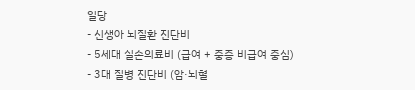일당
- 신생아 뇌질환 진단비
- 5세대 실손의료비 (급여 + 중증 비급여 중심)
- 3대 질병 진단비 (암·뇌혈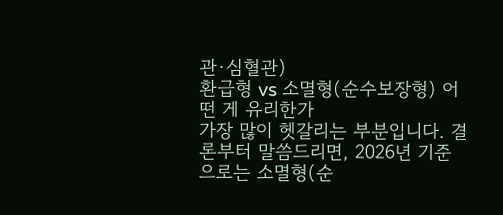관·심혈관)
환급형 vs 소멸형(순수보장형) 어떤 게 유리한가
가장 많이 헷갈리는 부분입니다. 결론부터 말씀드리면, 2026년 기준으로는 소멸형(순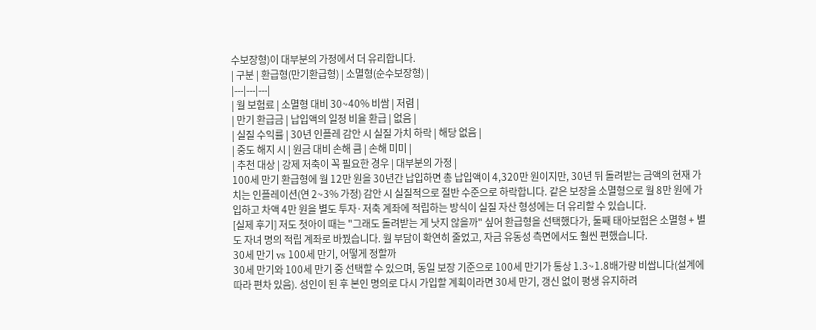수보장형)이 대부분의 가정에서 더 유리합니다.
| 구분 | 환급형(만기환급형) | 소멸형(순수보장형) |
|---|---|---|
| 월 보험료 | 소멸형 대비 30~40% 비쌈 | 저렴 |
| 만기 환급금 | 납입액의 일정 비율 환급 | 없음 |
| 실질 수익률 | 30년 인플레 감안 시 실질 가치 하락 | 해당 없음 |
| 중도 해지 시 | 원금 대비 손해 큼 | 손해 미미 |
| 추천 대상 | 강제 저축이 꼭 필요한 경우 | 대부분의 가정 |
100세 만기 환급형에 월 12만 원을 30년간 납입하면 총 납입액이 4,320만 원이지만, 30년 뒤 돌려받는 금액의 현재 가치는 인플레이션(연 2~3% 가정) 감안 시 실질적으로 절반 수준으로 하락합니다. 같은 보장을 소멸형으로 월 8만 원에 가입하고 차액 4만 원을 별도 투자·저축 계좌에 적립하는 방식이 실질 자산 형성에는 더 유리할 수 있습니다.
[실제 후기] 저도 첫아이 때는 "그래도 돌려받는 게 낫지 않을까" 싶어 환급형을 선택했다가, 둘째 태아보험은 소멸형 + 별도 자녀 명의 적립 계좌로 바꿨습니다. 월 부담이 확연히 줄었고, 자금 유동성 측면에서도 훨씬 편했습니다.
30세 만기 vs 100세 만기, 어떻게 정할까
30세 만기와 100세 만기 중 선택할 수 있으며, 동일 보장 기준으로 100세 만기가 통상 1.3~1.8배가량 비쌉니다(설계에 따라 편차 있음). 성인이 된 후 본인 명의로 다시 가입할 계획이라면 30세 만기, 갱신 없이 평생 유지하려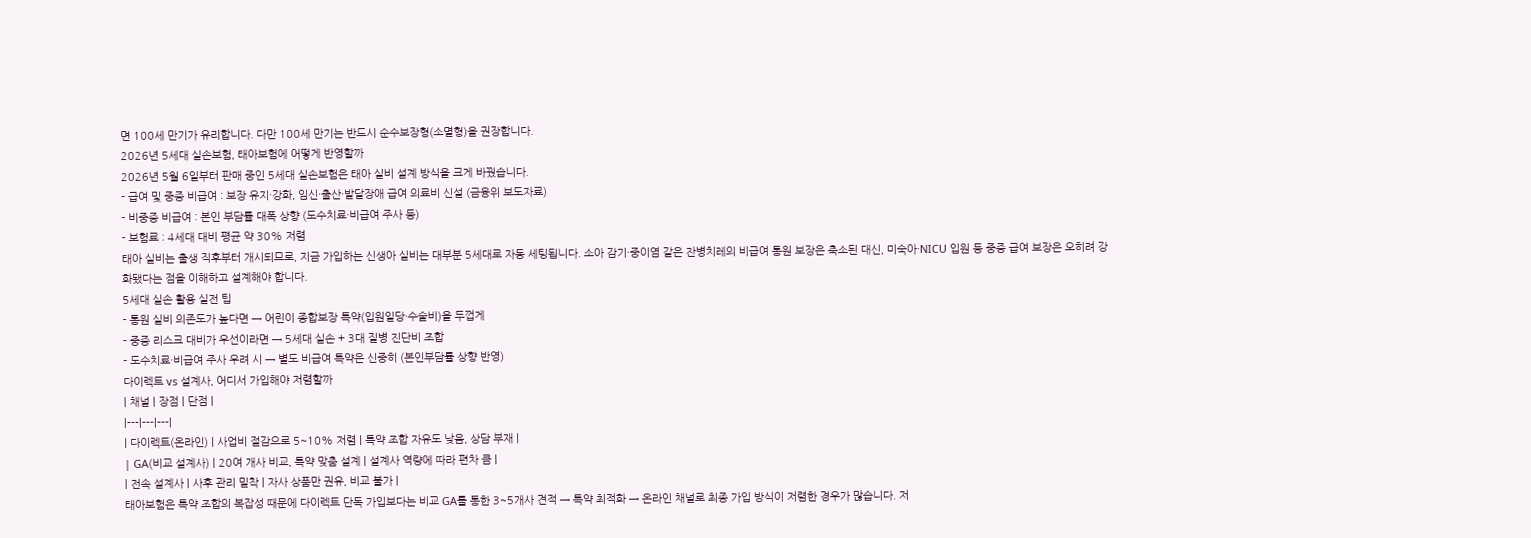면 100세 만기가 유리합니다. 다만 100세 만기는 반드시 순수보장형(소멸형)을 권장합니다.
2026년 5세대 실손보험, 태아보험에 어떻게 반영할까
2026년 5월 6일부터 판매 중인 5세대 실손보험은 태아 실비 설계 방식을 크게 바꿨습니다.
- 급여 및 중증 비급여 : 보장 유지·강화, 임신·출산·발달장애 급여 의료비 신설 (금융위 보도자료)
- 비중증 비급여 : 본인 부담률 대폭 상향 (도수치료·비급여 주사 등)
- 보험료 : 4세대 대비 평균 약 30% 저렴
태아 실비는 출생 직후부터 개시되므로, 지금 가입하는 신생아 실비는 대부분 5세대로 자동 세팅됩니다. 소아 감기·중이염 같은 잔병치레의 비급여 통원 보장은 축소된 대신, 미숙아·NICU 입원 등 중증 급여 보장은 오히려 강화됐다는 점을 이해하고 설계해야 합니다.
5세대 실손 활용 실전 팁
- 통원 실비 의존도가 높다면 → 어린이 종합보장 특약(입원일당·수술비)을 두껍게
- 중증 리스크 대비가 우선이라면 → 5세대 실손 + 3대 질병 진단비 조합
- 도수치료·비급여 주사 우려 시 → 별도 비급여 특약은 신중히 (본인부담률 상향 반영)
다이렉트 vs 설계사, 어디서 가입해야 저렴할까
| 채널 | 장점 | 단점 |
|---|---|---|
| 다이렉트(온라인) | 사업비 절감으로 5~10% 저렴 | 특약 조합 자유도 낮음, 상담 부재 |
| GA(비교 설계사) | 20여 개사 비교, 특약 맞춤 설계 | 설계사 역량에 따라 편차 큼 |
| 전속 설계사 | 사후 관리 밀착 | 자사 상품만 권유, 비교 불가 |
태아보험은 특약 조합의 복잡성 때문에 다이렉트 단독 가입보다는 비교 GA를 통한 3~5개사 견적 → 특약 최적화 → 온라인 채널로 최종 가입 방식이 저렴한 경우가 많습니다. 저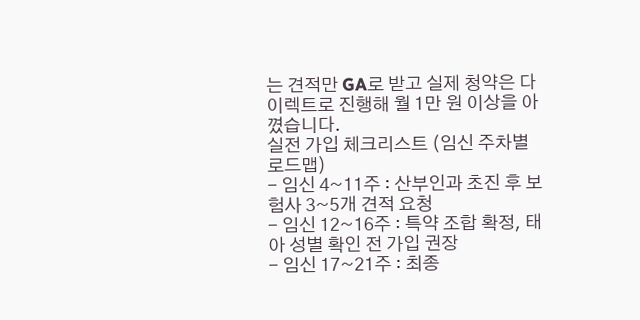는 견적만 GA로 받고 실제 청약은 다이렉트로 진행해 월 1만 원 이상을 아꼈습니다.
실전 가입 체크리스트 (임신 주차별 로드맵)
- 임신 4~11주 : 산부인과 초진 후 보험사 3~5개 견적 요청
- 임신 12~16주 : 특약 조합 확정, 태아 성별 확인 전 가입 권장
- 임신 17~21주 : 최종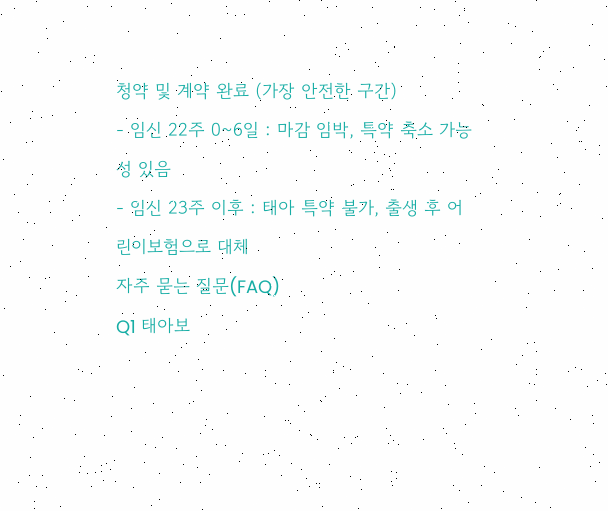청약 및 계약 완료 (가장 안전한 구간)
- 임신 22주 0~6일 : 마감 임박, 특약 축소 가능성 있음
- 임신 23주 이후 : 태아 특약 불가, 출생 후 어린이보험으로 대체
자주 묻는 질문(FAQ)
Q1 태아보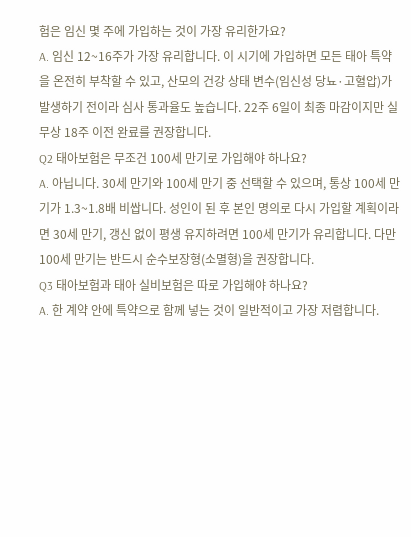험은 임신 몇 주에 가입하는 것이 가장 유리한가요?
A. 임신 12~16주가 가장 유리합니다. 이 시기에 가입하면 모든 태아 특약을 온전히 부착할 수 있고, 산모의 건강 상태 변수(임신성 당뇨·고혈압)가 발생하기 전이라 심사 통과율도 높습니다. 22주 6일이 최종 마감이지만 실무상 18주 이전 완료를 권장합니다.
Q2 태아보험은 무조건 100세 만기로 가입해야 하나요?
A. 아닙니다. 30세 만기와 100세 만기 중 선택할 수 있으며, 통상 100세 만기가 1.3~1.8배 비쌉니다. 성인이 된 후 본인 명의로 다시 가입할 계획이라면 30세 만기, 갱신 없이 평생 유지하려면 100세 만기가 유리합니다. 다만 100세 만기는 반드시 순수보장형(소멸형)을 권장합니다.
Q3 태아보험과 태아 실비보험은 따로 가입해야 하나요?
A. 한 계약 안에 특약으로 함께 넣는 것이 일반적이고 가장 저렴합니다.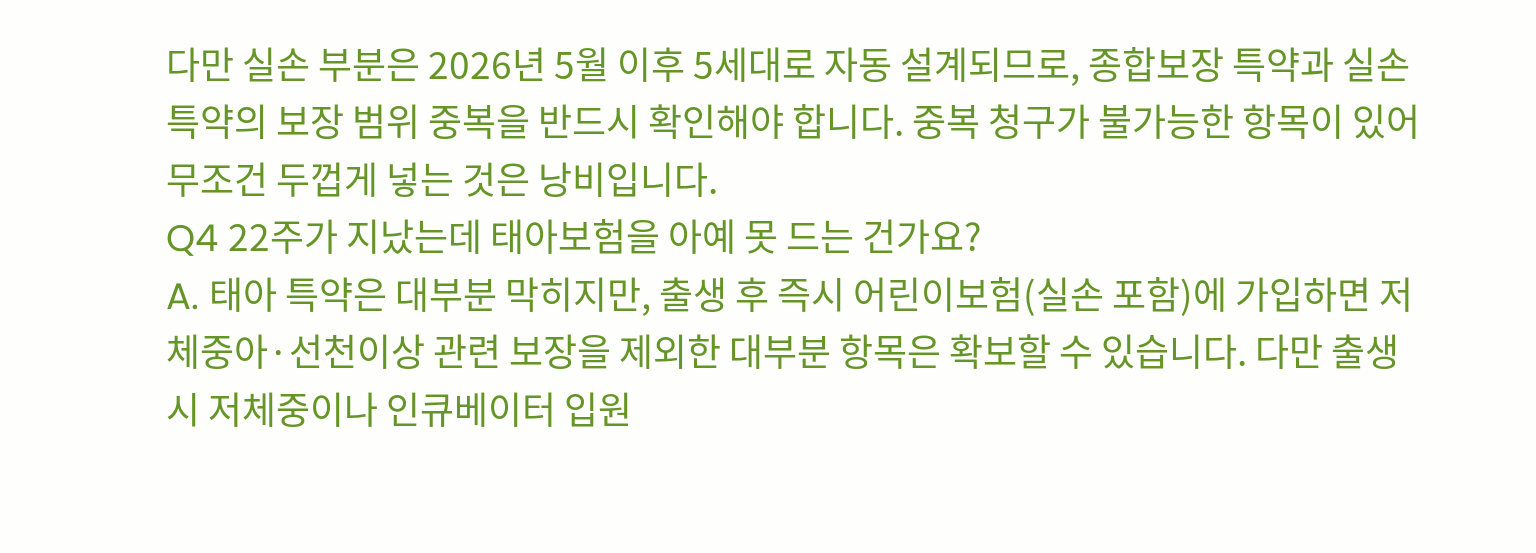다만 실손 부분은 2026년 5월 이후 5세대로 자동 설계되므로, 종합보장 특약과 실손 특약의 보장 범위 중복을 반드시 확인해야 합니다. 중복 청구가 불가능한 항목이 있어 무조건 두껍게 넣는 것은 낭비입니다.
Q4 22주가 지났는데 태아보험을 아예 못 드는 건가요?
A. 태아 특약은 대부분 막히지만, 출생 후 즉시 어린이보험(실손 포함)에 가입하면 저체중아·선천이상 관련 보장을 제외한 대부분 항목은 확보할 수 있습니다. 다만 출생 시 저체중이나 인큐베이터 입원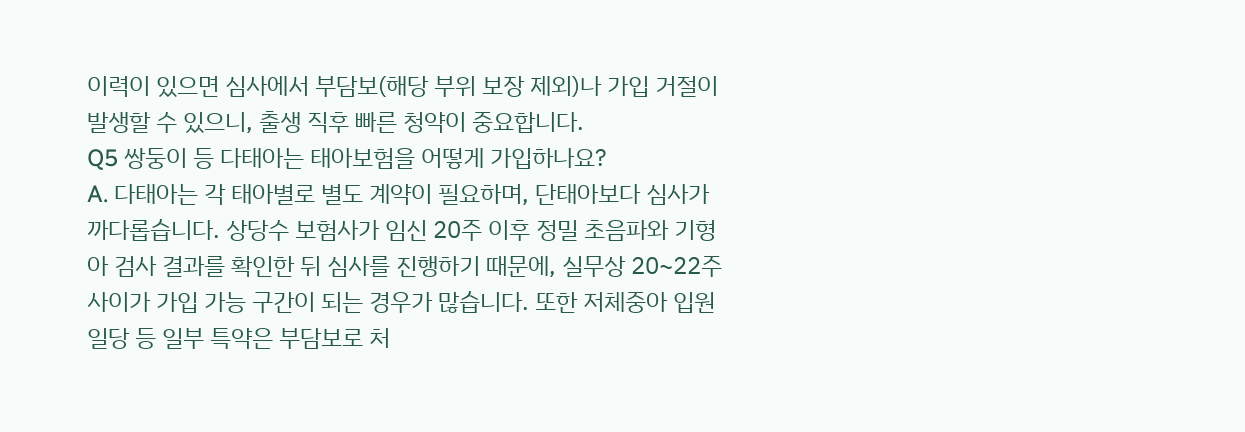이력이 있으면 심사에서 부담보(해당 부위 보장 제외)나 가입 거절이 발생할 수 있으니, 출생 직후 빠른 청약이 중요합니다.
Q5 쌍둥이 등 다태아는 태아보험을 어떻게 가입하나요?
A. 다태아는 각 태아별로 별도 계약이 필요하며, 단태아보다 심사가 까다롭습니다. 상당수 보험사가 임신 20주 이후 정밀 초음파와 기형아 검사 결과를 확인한 뒤 심사를 진행하기 때문에, 실무상 20~22주 사이가 가입 가능 구간이 되는 경우가 많습니다. 또한 저체중아 입원일당 등 일부 특약은 부담보로 처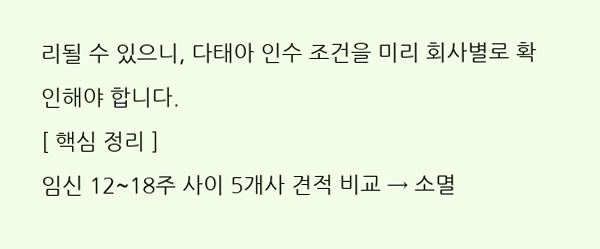리될 수 있으니, 다태아 인수 조건을 미리 회사별로 확인해야 합니다.
[ 핵심 정리 ]
임신 12~18주 사이 5개사 견적 비교 → 소멸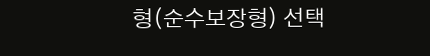형(순수보장형) 선택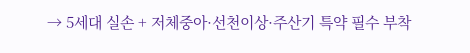→ 5세대 실손 + 저체중아·선천이상·주산기 특약 필수 부착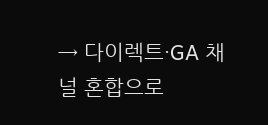→ 다이렉트·GA 채널 혼합으로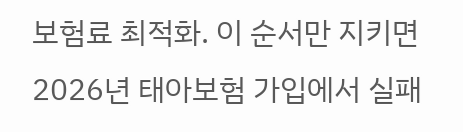보험료 최적화. 이 순서만 지키면 2026년 태아보험 가입에서 실패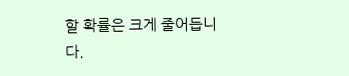할 확률은 크게 줄어듭니다.